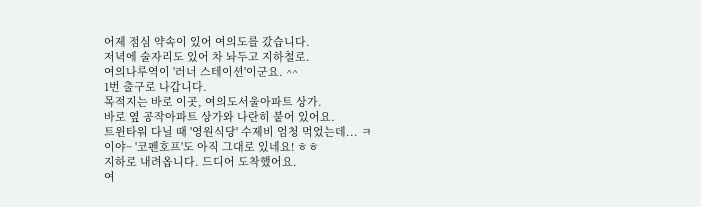어제 점심 약속이 있어 여의도를 갔습니다.
저녁에 술자리도 있어 차 놔두고 지하철로.
여의나루역이 '러너 스테이션'이군요. ^^
1번 출구로 나갑니다.
목적지는 바로 이곳, 여의도서울아파트 상가.
바로 옆 공작아파트 상가와 나란히 붙어 있어요.
트윈타워 다닐 때 '영원식당' 수제비 엄청 먹었는데... ㅋ
이야~ '코펜호프'도 아직 그대로 있네요! ㅎㅎ
지하로 내려옵니다. 드디어 도착했어요.
여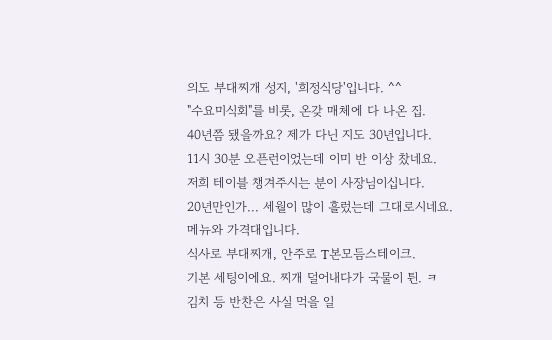의도 부대찌개 성지, '희정식당'입니다. ^^
"수요미식회"를 비롯, 온갖 매체에 다 나온 집.
40년쯤 됐을까요? 제가 다닌 지도 30년입니다.
11시 30분 오픈런이었는데 이미 반 이상 찼네요.
저희 테이블 챙겨주시는 분이 사장님이십니다.
20년만인가... 세월이 많이 흘렀는데 그대로시네요.
메뉴와 가격대입니다.
식사로 부대찌개, 안주로 T본모듬스테이크.
기본 세팅이에요. 찌개 덜어내다가 국물이 튄. ㅋ
김치 등 반찬은 사실 먹을 일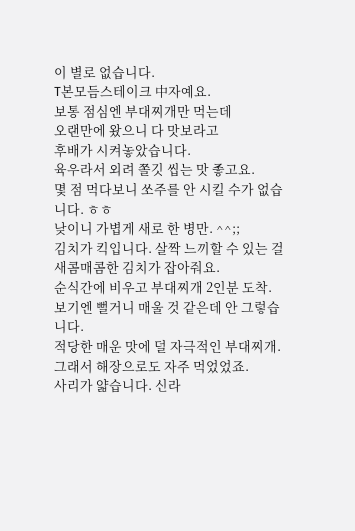이 별로 없습니다.
T본모듬스테이크 中자예요.
보통 점심엔 부대찌개만 먹는데
오랜만에 왔으니 다 맛보라고
후배가 시켜놓았습니다.
육우라서 외려 쫄깃 씹는 맛 좋고요.
몇 점 먹다보니 쏘주를 안 시킬 수가 없습니다. ㅎㅎ
낮이니 가볍게 새로 한 병만. ^^;;
김치가 킥입니다. 살짝 느끼할 수 있는 걸
새콤매콤한 김치가 잡아줘요.
순식간에 비우고 부대찌개 2인분 도착.
보기엔 뻘거니 매울 것 같은데 안 그렇습니다.
적당한 매운 맛에 덜 자극적인 부대찌개.
그래서 해장으로도 자주 먹었었죠.
사리가 얇습니다. 신라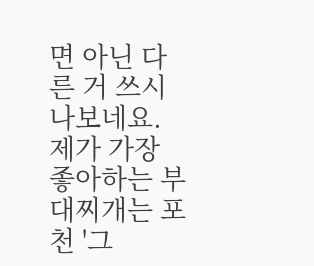면 아닌 다른 거 쓰시나보네요.
제가 가장 좋아하는 부대찌개는 포천 '그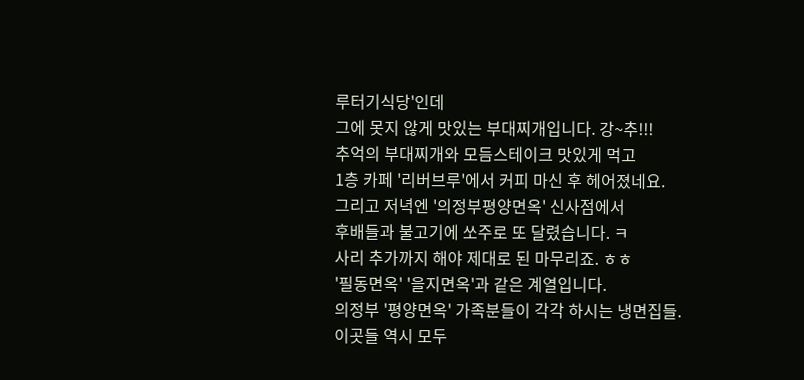루터기식당'인데
그에 못지 않게 맛있는 부대찌개입니다. 강~추!!!
추억의 부대찌개와 모듬스테이크 맛있게 먹고
1층 카페 '리버브루'에서 커피 마신 후 헤어졌네요.
그리고 저녁엔 '의정부평양면옥' 신사점에서
후배들과 불고기에 쏘주로 또 달렸습니다. ㅋ
사리 추가까지 해야 제대로 된 마무리죠. ㅎㅎ
'필동면옥' '을지면옥'과 같은 계열입니다.
의정부 '평양면옥' 가족분들이 각각 하시는 냉면집들.
이곳들 역시 모두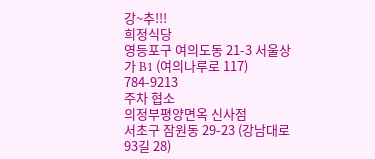강~추!!!
희정식당
영등포구 여의도동 21-3 서울상가 B1 (여의나루로 117)
784-9213
주차 협소
의정부평양면옥 신사점
서초구 잠원동 29-23 (강남대로93길 28)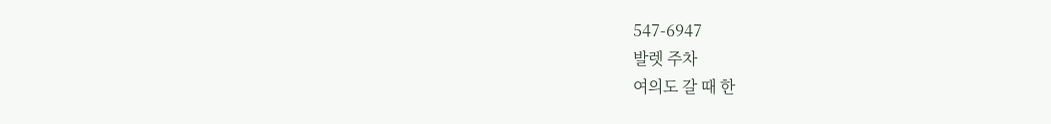547-6947
발렛 주차
여의도 갈 때 한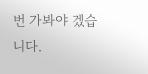번 가봐야 겠습니다.